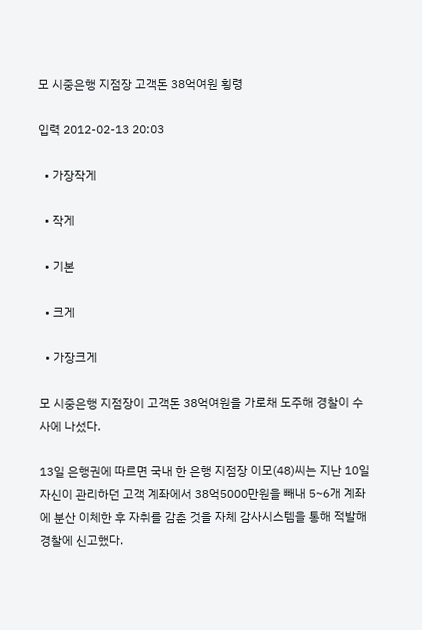모 시중은행 지점장 고객돈 38억여원 횡령

입력 2012-02-13 20:03

  • 가장작게

  • 작게

  • 기본

  • 크게

  • 가장크게

모 시중은행 지점장이 고객돈 38억여원을 가로채 도주해 경찰이 수사에 나섰다.

13일 은행권에 따르면 국내 한 은행 지점장 이모(48)씨는 지난 10일 자신이 관리하던 고객 계좌에서 38억5000만원을 빼내 5~6개 계좌에 분산 이체한 후 자취를 감춘 것을 자체 감사시스템을 통해 적발해 경찰에 신고했다.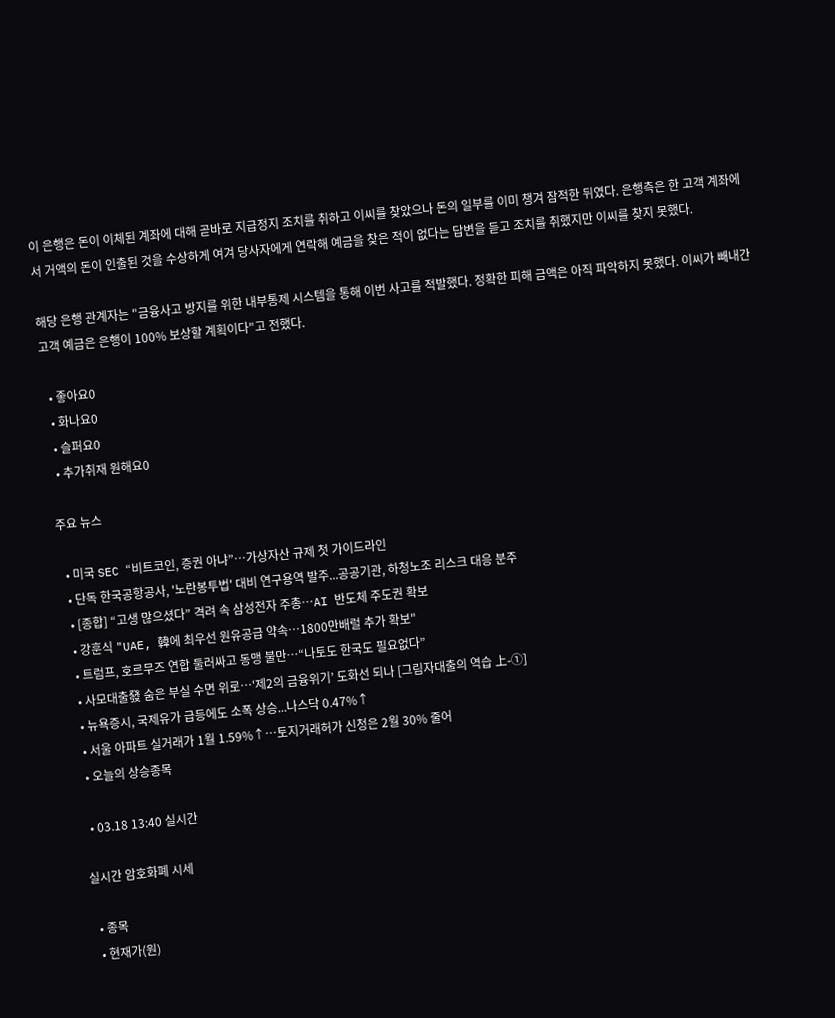이 은행은 돈이 이체된 계좌에 대해 곧바로 지급정지 조치를 취하고 이씨를 찾았으나 돈의 일부를 이미 챙겨 잠적한 뒤였다. 은행측은 한 고객 계좌에서 거액의 돈이 인출된 것을 수상하게 여겨 당사자에게 연락해 예금을 찾은 적이 없다는 답변을 듣고 조치를 취했지만 이씨를 찾지 못했다.

해당 은행 관계자는 "금융사고 방지를 위한 내부통제 시스템을 통해 이번 사고를 적발했다. 정확한 피해 금액은 아직 파악하지 못했다. 이씨가 빼내간 고객 예금은 은행이 100% 보상할 계획이다"고 전했다.

  • 좋아요0
  • 화나요0
  • 슬퍼요0
  • 추가취재 원해요0

주요 뉴스

  • 미국 SEC “비트코인, 증권 아냐”…가상자산 규제 첫 가이드라인
  • 단독 한국공항공사, '노란봉투법' 대비 연구용역 발주...공공기관, 하청노조 리스크 대응 분주
  • [종합] “고생 많으셨다” 격려 속 삼성전자 주총⋯AI 반도체 주도권 확보
  • 강훈식 "UAE, 韓에 최우선 원유공급 약속…1800만배럴 추가 확보"
  • 트럼프, 호르무즈 연합 둘러싸고 동맹 불만…“나토도 한국도 필요없다”
  • 사모대출發 숨은 부실 수면 위로…‘제2의 금융위기’ 도화선 되나 [그림자대출의 역습 上-①]
  • 뉴욕증시, 국제유가 급등에도 소폭 상승...나스닥 0.47%↑
  • 서울 아파트 실거래가 1월 1.59%↑…토지거래허가 신청은 2월 30% 줄어
  • 오늘의 상승종목

  • 03.18 13:40 실시간

실시간 암호화폐 시세

  • 종목
  • 현재가(원)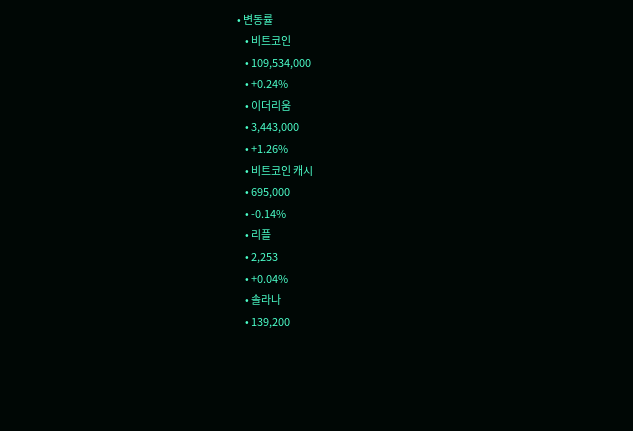• 변동률
    • 비트코인
    • 109,534,000
    • +0.24%
    • 이더리움
    • 3,443,000
    • +1.26%
    • 비트코인 캐시
    • 695,000
    • -0.14%
    • 리플
    • 2,253
    • +0.04%
    • 솔라나
    • 139,200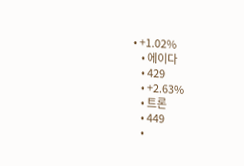• +1.02%
    • 에이다
    • 429
    • +2.63%
    • 트론
    • 449
    •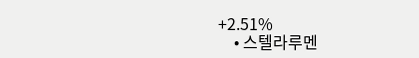+2.51%
    • 스텔라루멘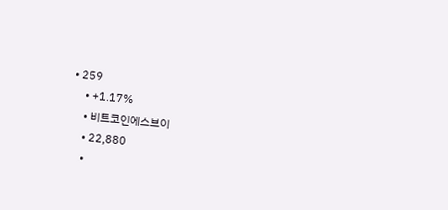• 259
    • +1.17%
    • 비트코인에스브이
    • 22,880
    •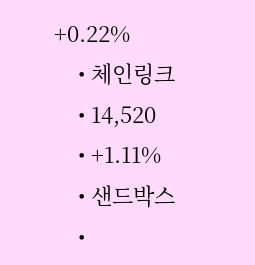+0.22%
    • 체인링크
    • 14,520
    • +1.11%
    • 샌드박스
    •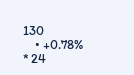130
    • +0.78%
* 24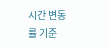시간 변동률 기준